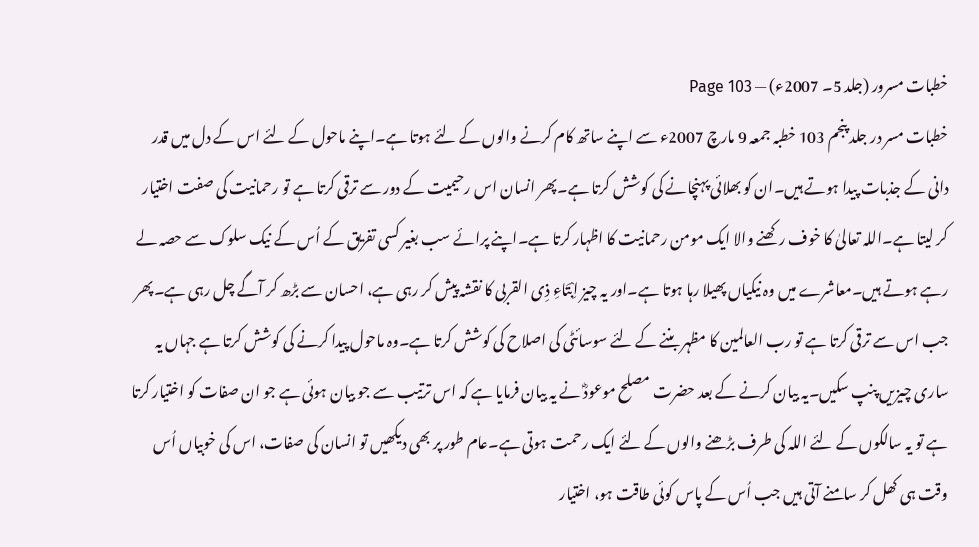خطبات مسرور (جلد 5۔ 2007ء) — Page 103
خطبات مسر در جلد پنجم 103 خطبہ جمعہ 9 مارچ 2007ء سے اپنے ساتھ کام کرنے والوں کے لئے ہوتا ہے۔اپنے ماحول کے لئے اس کے دل میں قدر دانی کے جذبات پیدا ہوتے ہیں۔ان کو بھلائی پہنچانے کی کوشش کرتا ہے۔پھر انسان اس رحیمیت کے دور سے ترقی کرتا ہے تو رحمانیت کی صفت اختیار کر لیتا ہے۔اللہ تعالیٰ کا خوف رکھنے والا ایک مومن رحمانیت کا اظہار کرتا ہے۔اپنے پرائے سب بغیر کسی تفریق کے اُس کے نیک سلوک سے حصہ لے رہے ہوتے ہیں۔معاشرے میں وہ نیکیاں پھیلا رہا ہوتا ہے۔اور یہ چیز اِبْتَاءِ ذِی القربی کا نقشہ پیش کر رہی ہے، احسان سے بڑھ کر آگے چل رہی ہے۔پھر جب اس سے ترقی کرتا ہے تو رب العالمین کا مظہر بننے کے لئے سوسائٹی کی اصلاح کی کوشش کرتا ہے۔وہ ماحول پیدا کرنے کی کوشش کرتا ہے جہاں یہ ساری چیزیں پنپ سکیں۔یہ بیان کرنے کے بعد حضرت مصلح موعودؓ نے یہ بیان فرمایا ہے کہ اس ترتیب سے جو بیان ہوئی ہے جو ان صفات کو اختیار کرتا ہے تو یہ سالکوں کے لئے اللہ کی طرف بڑھنے والوں کے لئے ایک رحمت ہوتی ہے۔عام طور پر بھی دیکھیں تو انسان کی صفات، اس کی خوبیاں اُس وقت ہی کھل کر سامنے آتی ہیں جب اُس کے پاس کوئی طاقت ہو، اختیار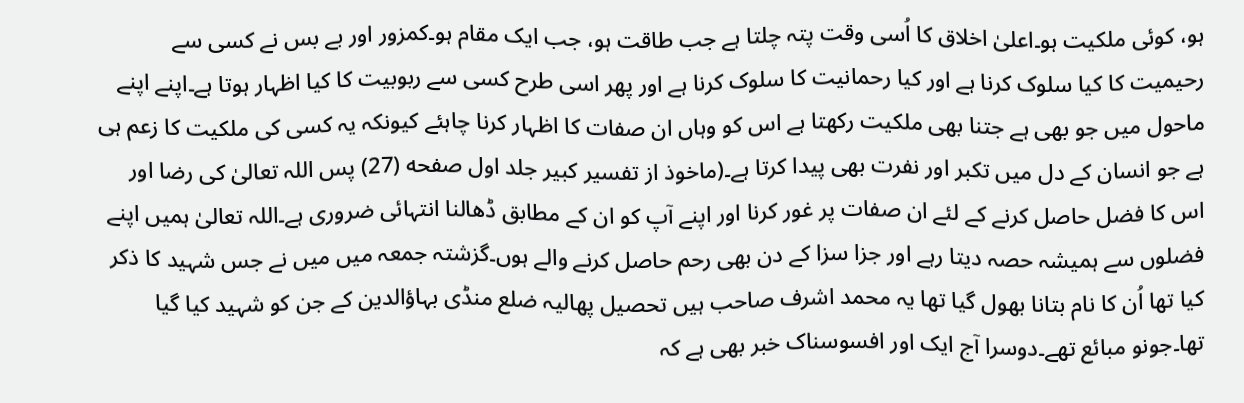ہو، کوئی ملکیت ہو۔اعلیٰ اخلاق کا اُسی وقت پتہ چلتا ہے جب طاقت ہو، جب ایک مقام ہو۔کمزور اور بے بس نے کسی سے رحیمیت کا کیا سلوک کرنا ہے اور کیا رحمانیت کا سلوک کرنا ہے اور پھر اسی طرح کسی سے ربوبیت کا کیا اظہار ہوتا ہے۔اپنے اپنے ماحول میں جو بھی ہے جتنا بھی ملکیت رکھتا ہے اس کو وہاں ان صفات کا اظہار کرنا چاہئے کیونکہ یہ کسی کی ملکیت کا زعم ہی ہے جو انسان کے دل میں تکبر اور نفرت بھی پیدا کرتا ہے۔(ماخوذ از تفسیر کبیر جلد اول صفحه (27) پس اللہ تعالیٰ کی رضا اور اس کا فضل حاصل کرنے کے لئے ان صفات پر غور کرنا اور اپنے آپ کو ان کے مطابق ڈھالنا انتہائی ضروری ہے۔اللہ تعالیٰ ہمیں اپنے فضلوں سے ہمیشہ حصہ دیتا رہے اور جزا سزا کے دن بھی رحم حاصل کرنے والے ہوں۔گزشتہ جمعہ میں میں نے جس شہید کا ذکر کیا تھا اُن کا نام بتانا بھول گیا تھا یہ محمد اشرف صاحب ہیں تحصیل پھالیہ ضلع منڈی بہاؤالدین کے جن کو شہید کیا گیا تھا۔جونو مبائع تھے۔دوسرا آج ایک اور افسوسناک خبر بھی ہے کہ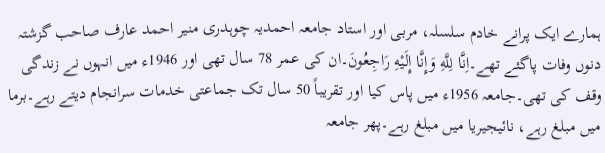ہمارے ایک پرانے خادم سلسلہ، مربی اور استاد جامعہ احمدیہ چوہدری منیر احمد عارف صاحب گزشتہ دنوں وفات پاگئے تھے۔اِنَّا لِلَّهِ وَإِنَّا إِلَيْهِ رَاجِعُونَ۔ان کی عمر 78 سال تھی اور 1946ء میں انہوں نے زندگی وقف کی تھی۔جامعہ 1956ء میں پاس کیا اور تقریباً 50 سال تک جماعتی خدمات سرانجام دیتے رہے۔برما میں مبلغ رہے، نائیجیریا میں مبلغ رہے۔پھر جامعہ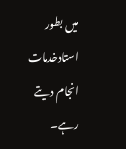میں بطور استادخدمات انجام دیتے رہے۔